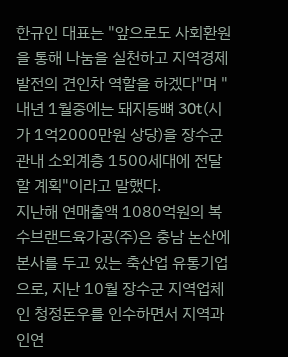한규인 대표는 "앞으로도 사회환원을 통해 나눔을 실천하고 지역경제 발전의 견인차 역할을 하겠다"며 "내년 1월중에는 돼지등뼈 30t(시가 1억2000만원 상당)을 장수군 관내 소외계층 1500세대에 전달할 계획"이라고 말했다.
지난해 연매출액 1080억원의 복수브랜드육가공(주)은 충남 논산에 본사를 두고 있는 축산업 유통기업으로, 지난 10월 장수군 지역업체인 청정돈우를 인수하면서 지역과 인연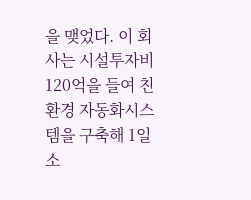을 맺었다. 이 회사는 시설투자비 120억을 들여 친환경 자동화시스템을 구축해 1일 소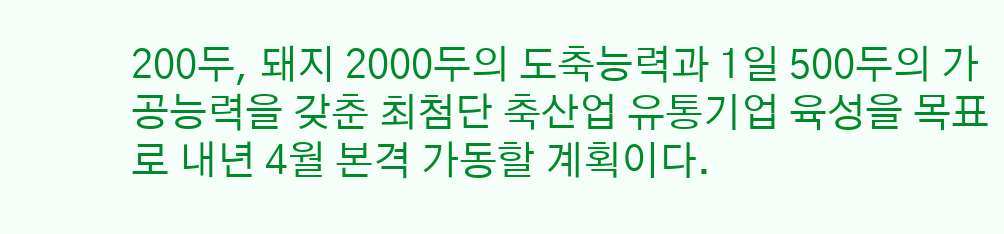200두, 돼지 2000두의 도축능력과 1일 500두의 가공능력을 갖춘 최첨단 축산업 유통기업 육성을 목표로 내년 4월 본격 가동할 계획이다.